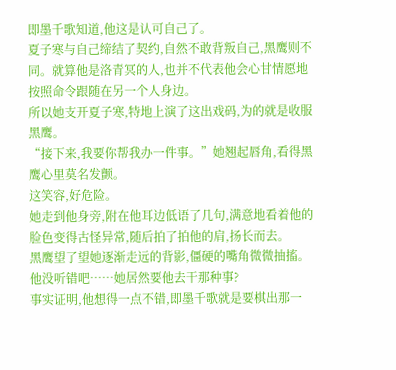即墨千歌知道,他这是认可自己了。
夏子寒与自己缔结了契约,自然不敢背叛自己,黑鹰则不同。就算他是洛青冥的人,也并不代表他会心甘情愿地按照命令跟随在另一个人身边。
所以她支开夏子寒,特地上演了这出戏码,为的就是收服黑鹰。
“接下来,我要你帮我办一件事。”她翘起唇角,看得黑鹰心里莫名发颤。
这笑容,好危险。
她走到他身旁,附在他耳边低语了几句,满意地看着他的脸色变得古怪异常,随后拍了拍他的肩,扬长而去。
黑鹰望了望她逐渐走远的背影,僵硬的嘴角微微抽搐。
他没听错吧……她居然要他去干那种事?
事实证明,他想得一点不错,即墨千歌就是要棋出那一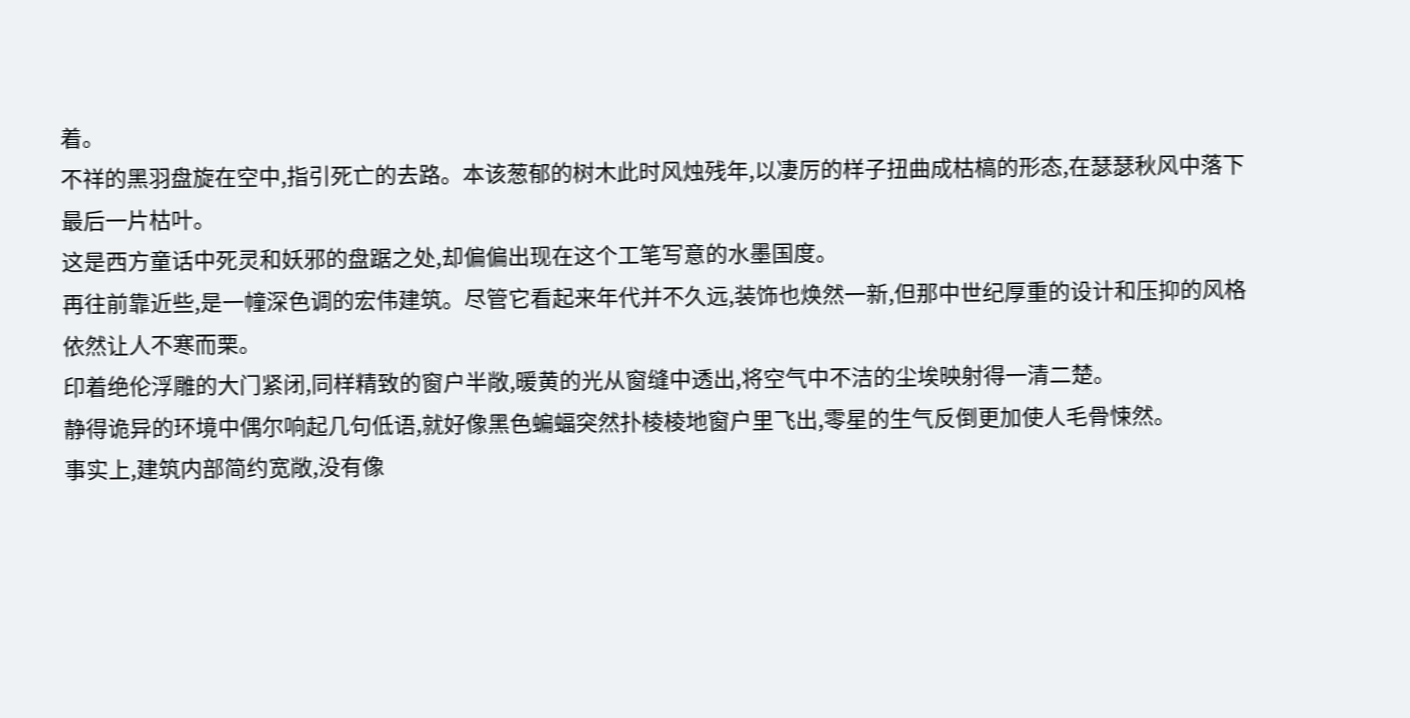着。
不祥的黑羽盘旋在空中,指引死亡的去路。本该葱郁的树木此时风烛残年,以凄厉的样子扭曲成枯槁的形态,在瑟瑟秋风中落下最后一片枯叶。
这是西方童话中死灵和妖邪的盘踞之处,却偏偏出现在这个工笔写意的水墨国度。
再往前靠近些,是一幢深色调的宏伟建筑。尽管它看起来年代并不久远,装饰也焕然一新,但那中世纪厚重的设计和压抑的风格依然让人不寒而栗。
印着绝伦浮雕的大门紧闭,同样精致的窗户半敞,暖黄的光从窗缝中透出,将空气中不洁的尘埃映射得一清二楚。
静得诡异的环境中偶尔响起几句低语,就好像黑色蝙蝠突然扑棱棱地窗户里飞出,零星的生气反倒更加使人毛骨悚然。
事实上,建筑内部简约宽敞,没有像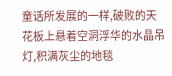童话所发展的一样,破败的天花板上悬着空洞浮华的水晶吊灯,积满灰尘的地毯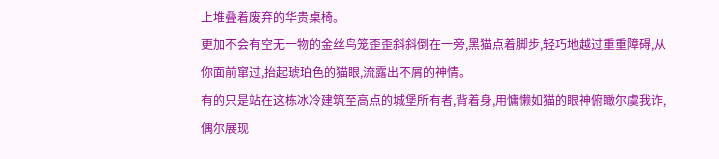上堆叠着废弃的华贵桌椅。
更加不会有空无一物的金丝鸟笼歪歪斜斜倒在一旁,黑猫点着脚步,轻巧地越过重重障碍,从你面前窜过,抬起琥珀色的猫眼,流露出不屑的神情。
有的只是站在这栋冰冷建筑至高点的城堡所有者,背着身,用慵懒如猫的眼神俯瞰尔虞我诈,偶尔展现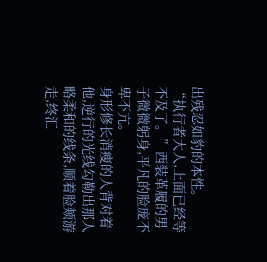出残忍如豹的本性。
“执行者大人,上面已经等不及了。”西装革履的男子微微躬身,平凡的脸庞不卑不亢。
身形修长消瘦的人背对着他,逆行的光线勾勒出那人略柔和的线条,顺着脸颊游走,终汇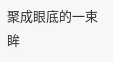聚成眼底的一束眸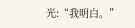光:“我明白。”